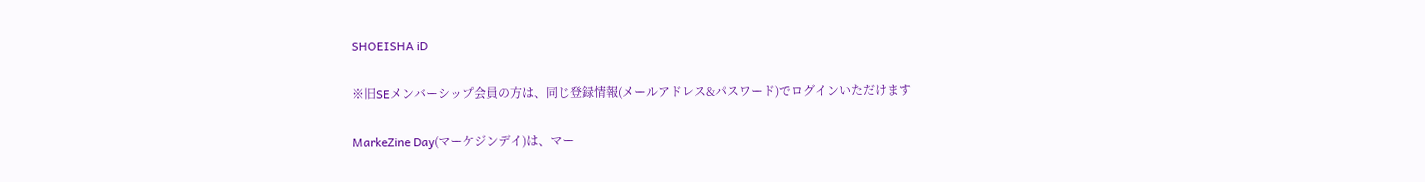SHOEISHA iD

※旧SEメンバーシップ会員の方は、同じ登録情報(メールアドレス&パスワード)でログインいただけます

MarkeZine Day(マーケジンデイ)は、マー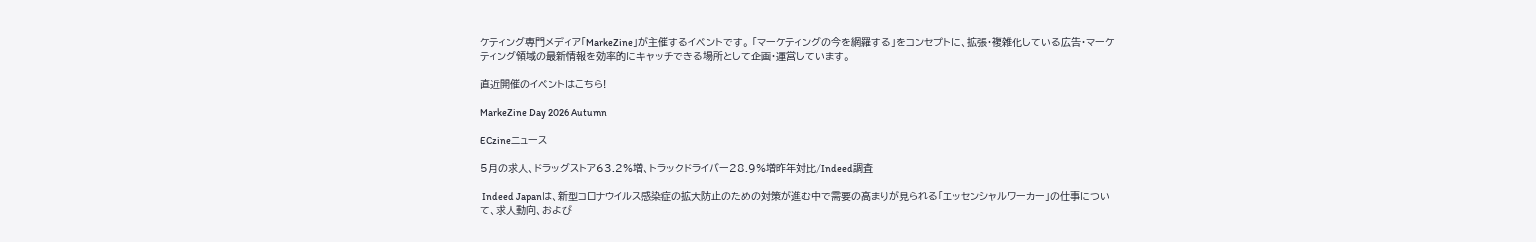ケティング専門メディア「MarkeZine」が主催するイベントです。 「マーケティングの今を網羅する」をコンセプトに、拡張・複雑化している広告・マーケティング領域の最新情報を効率的にキャッチできる場所として企画・運営しています。

直近開催のイベントはこちら!

MarkeZine Day 2026 Autumn

ECzineニュース

5月の求人、ドラッグストア63.2%増、トラックドライバー28.9%増昨年対比/Indeed調査

 Indeed Japanは、新型コロナウイルス感染症の拡大防止のための対策が進む中で需要の高まりが見られる「エッセンシャルワーカー」の仕事について、求人動向、および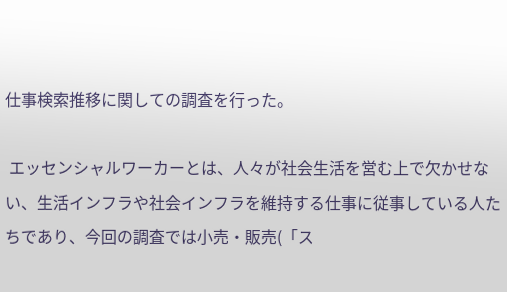仕事検索推移に関しての調査を行った。

 エッセンシャルワーカーとは、人々が社会生活を営む上で欠かせない、生活インフラや社会インフラを維持する仕事に従事している人たちであり、今回の調査では小売・販売(「ス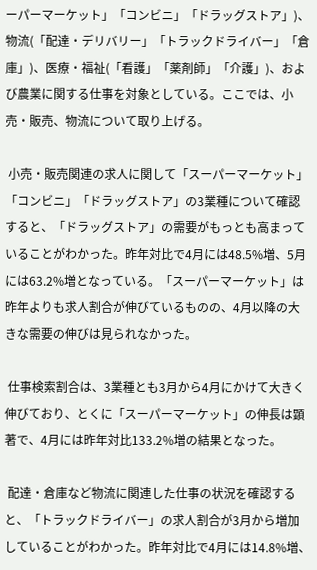ーパーマーケット」「コンビニ」「ドラッグストア」)、物流(「配達・デリバリー」「トラックドライバー」「倉庫」)、医療・福祉(「看護」「薬剤師」「介護」)、および農業に関する仕事を対象としている。ここでは、小売・販売、物流について取り上げる。

 小売・販売関連の求人に関して「スーパーマーケット」「コンビニ」「ドラッグストア」の3業種について確認すると、「ドラッグストア」の需要がもっとも高まっていることがわかった。昨年対比で4月には48.5%増、5月には63.2%増となっている。「スーパーマーケット」は昨年よりも求人割合が伸びているものの、4月以降の大きな需要の伸びは見られなかった。

 仕事検索割合は、3業種とも3月から4月にかけて大きく伸びており、とくに「スーパーマーケット」の伸長は顕著で、4月には昨年対比133.2%増の結果となった。

 配達・倉庫など物流に関連した仕事の状況を確認すると、「トラックドライバー」の求人割合が3月から増加していることがわかった。昨年対比で4月には14.8%増、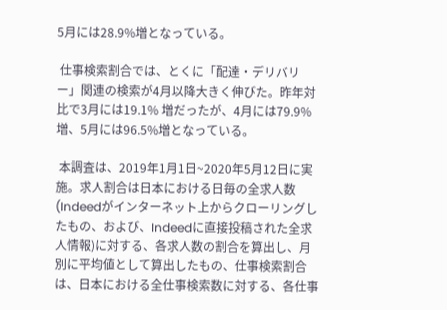5月には28.9%増となっている。

 仕事検索割合では、とくに「配達・デリバリー」関連の検索が4月以降大きく伸びた。昨年対比で3月には19.1% 増だったが、4月には79.9%増、5月には96.5%増となっている。

 本調査は、2019年1月1日~2020年5月12日に実施。求人割合は日本における日毎の全求人数(Indeedがインターネット上からクローリングしたもの、および、Indeedに直接投稿された全求人情報)に対する、各求人数の割合を算出し、月別に平均値として算出したもの、仕事検索割合は、日本における全仕事検索数に対する、各仕事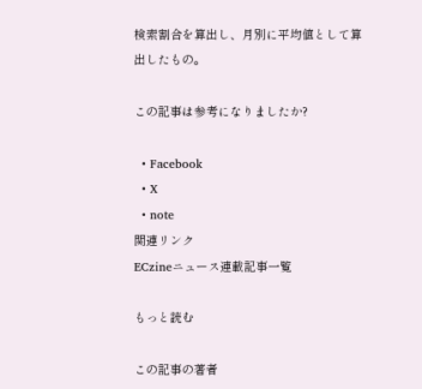検索割合を算出し、月別に平均値として算出したもの。

この記事は参考になりましたか?

  • Facebook
  • X
  • note
関連リンク
ECzineニュース連載記事一覧

もっと読む

この記事の著者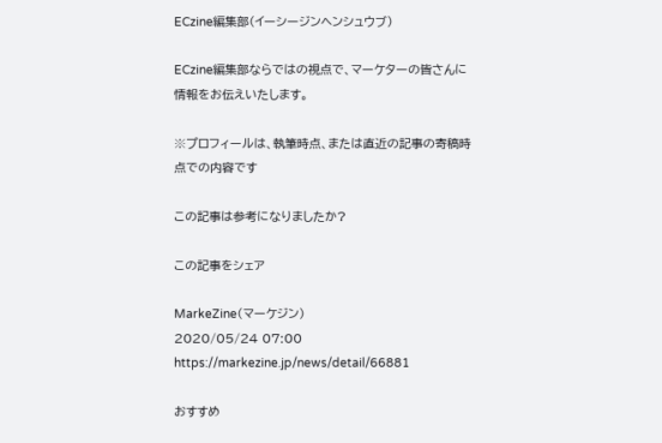ECzine編集部(イーシージンヘンシュウブ)

ECzine編集部ならではの視点で、マーケターの皆さんに情報をお伝えいたします。

※プロフィールは、執筆時点、または直近の記事の寄稿時点での内容です

この記事は参考になりましたか?

この記事をシェア

MarkeZine(マーケジン)
2020/05/24 07:00 https://markezine.jp/news/detail/66881

おすすめ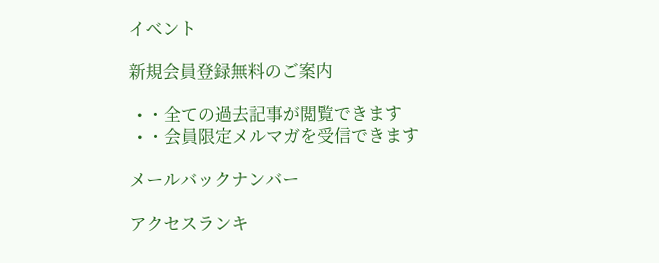イベント

新規会員登録無料のご案内

  • ・全ての過去記事が閲覧できます
  • ・会員限定メルマガを受信できます

メールバックナンバー

アクセスランキ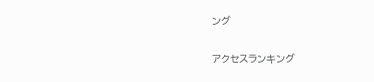ング

アクセスランキング